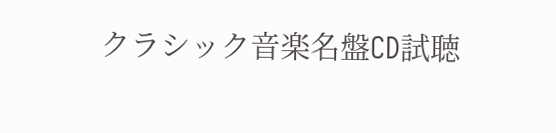クラシック音楽名盤CD試聴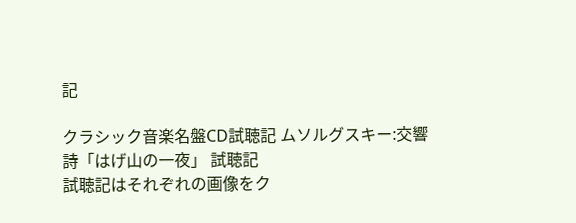記

クラシック音楽名盤CD試聴記 ムソルグスキー:交響詩「はげ山の一夜」 試聴記
試聴記はそれぞれの画像をク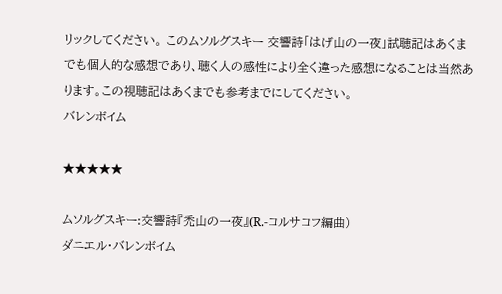リックしてください。 このムソルグスキー 交響詩「はげ山の一夜」試聴記はあくまでも個人的な感想であり、聴く人の感性により全く違った感想になることは当然あります。この視聴記はあくまでも参考までにしてください。
バレンボイム

★★★★★

ムソルグスキー:交響詩『禿山の一夜』(R.-コルサコフ編曲)
ダニエル・バレンボイム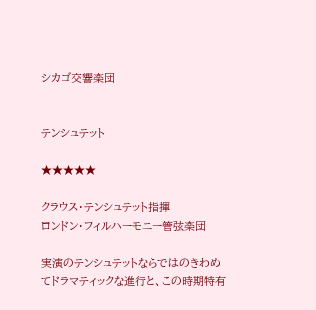シカゴ交響楽団


テンシュテット

★★★★★

クラウス・テンシュテット指揮
ロンドン・フィルハーモニー管弦楽団

実演のテンシュテットならではのきわめてドラマティックな進行と、この時期特有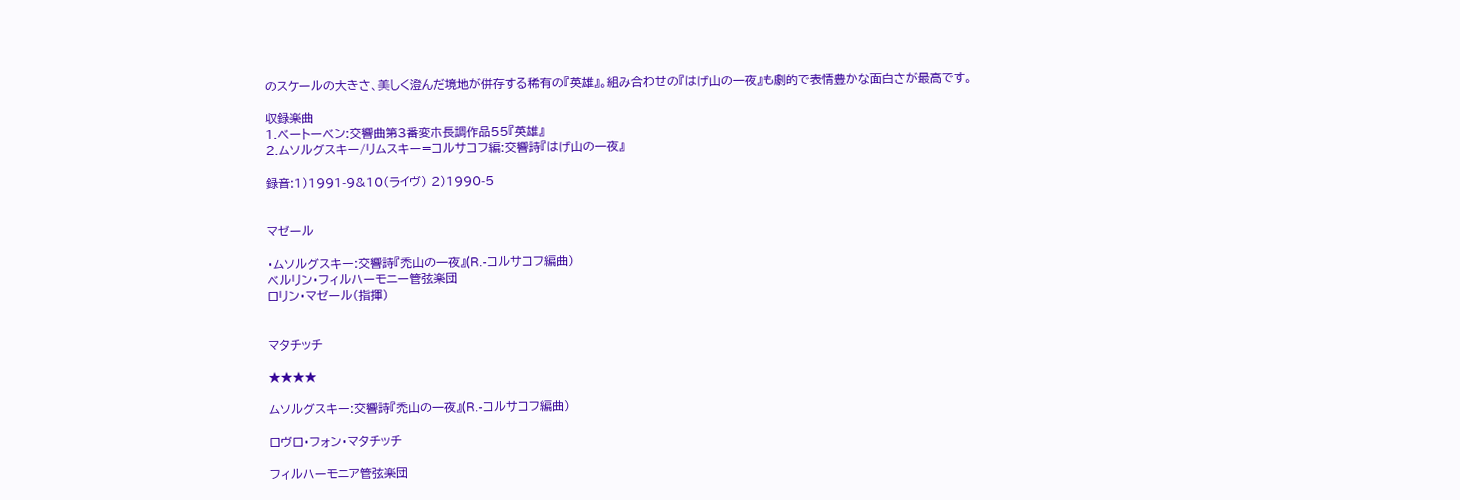のスケールの大きさ、美しく澄んだ境地が併存する稀有の『英雄』。組み合わせの『はげ山の一夜』も劇的で表情豊かな面白さが最高です。

収録楽曲
1.ベートーベン:交響曲第3番変ホ長調作品55『英雄』
2.ムソルグスキー/リムスキー=コルサコフ編:交響詩『はげ山の一夜』

録音:1)1991-9&10(ライヴ) 2)1990-5


マゼール

・ムソルグスキー:交響詩『禿山の一夜』(R.-コルサコフ編曲)
ベルリン・フィルハーモニー管弦楽団
ロリン・マゼール(指揮)


マタチッチ

★★★★

ムソルグスキー:交響詩『禿山の一夜』(R.-コルサコフ編曲)

ロヴロ・フォン・マタチッチ

フィルハーモニア管弦楽団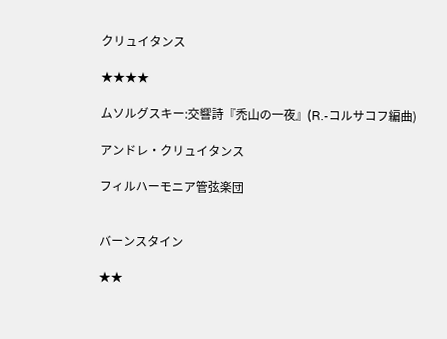クリュイタンス

★★★★

ムソルグスキー:交響詩『禿山の一夜』(R.-コルサコフ編曲)

アンドレ・クリュイタンス

フィルハーモニア管弦楽団


バーンスタイン

★★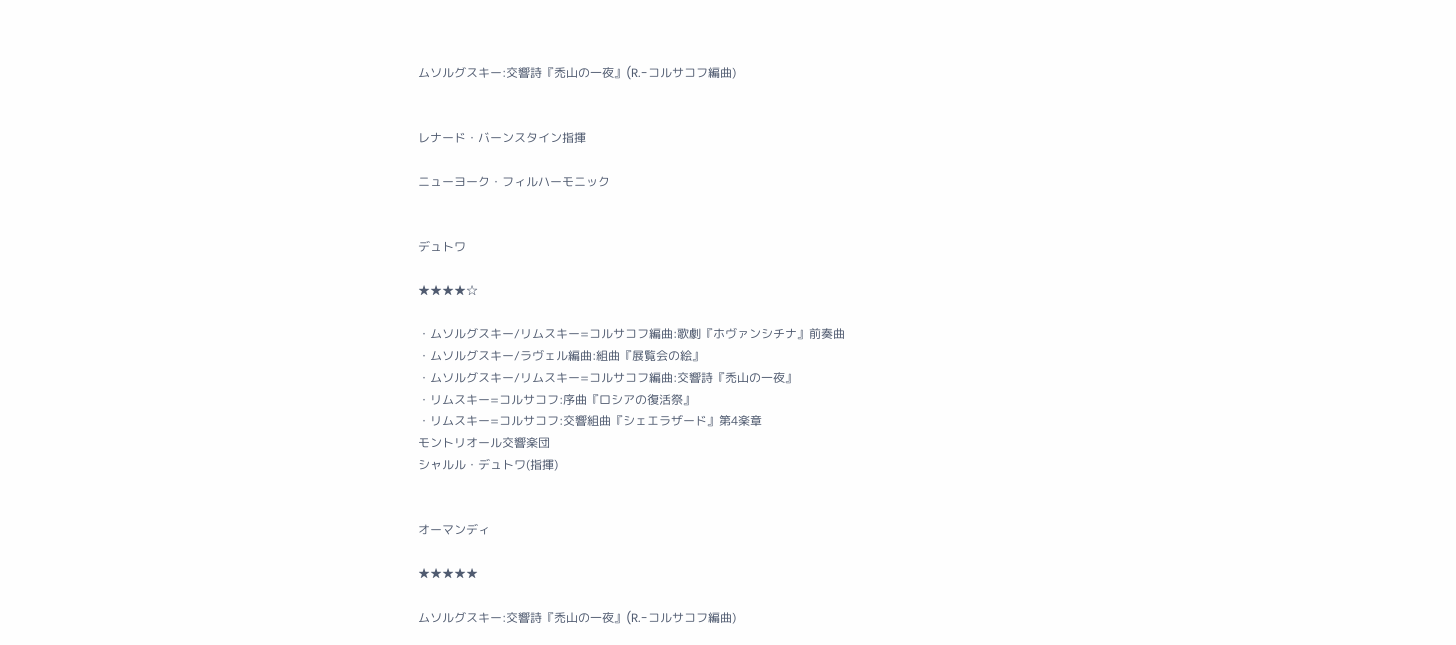ムソルグスキー:交響詩『禿山の一夜』(R.-コルサコフ編曲)


レナード・バーンスタイン指揮

ニューヨーク・フィルハーモニック


デュトワ

★★★★☆

・ムソルグスキー/リムスキー=コルサコフ編曲:歌劇『ホヴァンシチナ』前奏曲
・ムソルグスキー/ラヴェル編曲:組曲『展覧会の絵』
・ムソルグスキー/リムスキー=コルサコフ編曲:交響詩『禿山の一夜』
・リムスキー=コルサコフ:序曲『ロシアの復活祭』
・リムスキー=コルサコフ:交響組曲『シェエラザード』第4楽章
モントリオール交響楽団
シャルル・デュトワ(指揮)


オーマンディ

★★★★★

ムソルグスキー:交響詩『禿山の一夜』(R.-コルサコフ編曲)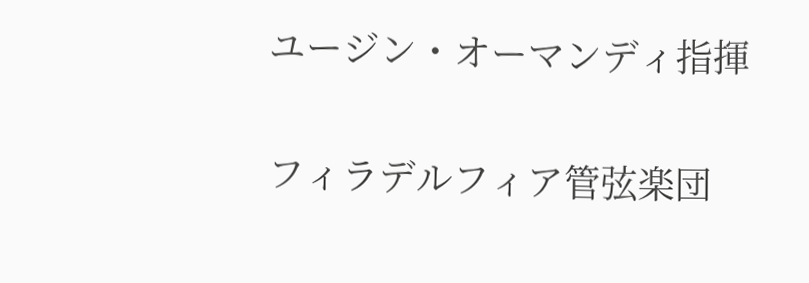ユージン・オーマンディ指揮

フィラデルフィア管弦楽団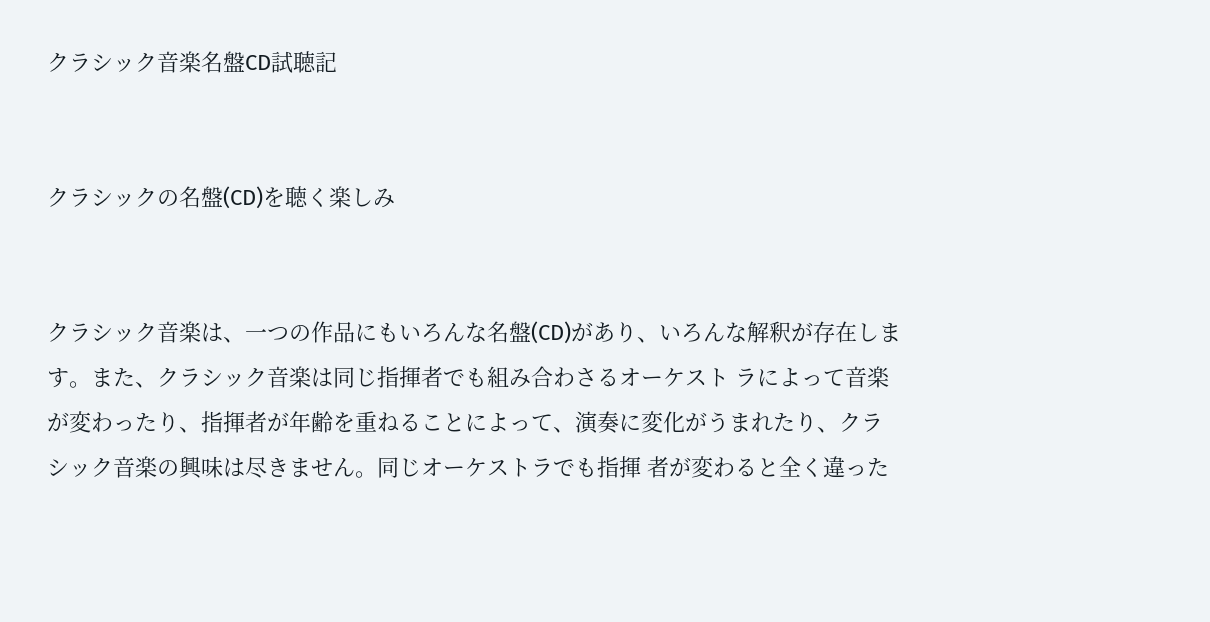クラシック音楽名盤CD試聴記


クラシックの名盤(CD)を聴く楽しみ


クラシック音楽は、一つの作品にもいろんな名盤(CD)があり、いろんな解釈が存在します。また、クラシック音楽は同じ指揮者でも組み合わさるオーケスト ラによって音楽が変わったり、指揮者が年齢を重ねることによって、演奏に変化がうまれたり、クラシック音楽の興味は尽きません。同じオーケストラでも指揮 者が変わると全く違った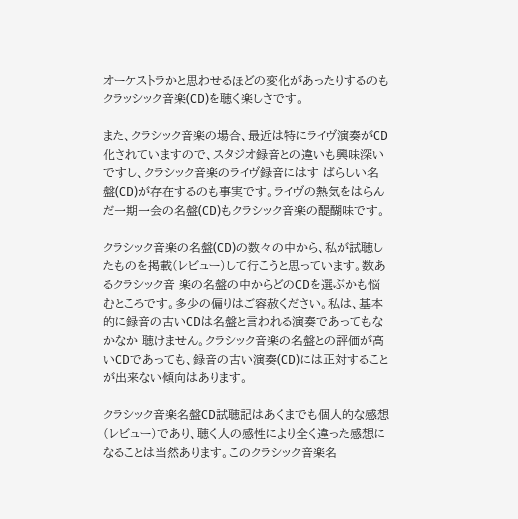オーケストラかと思わせるほどの変化があったりするのもクラッシック音楽(CD)を聴く楽しさです。

また、クラシック音楽の場合、最近は特にライヴ演奏がCD化されていますので、スタジオ録音との違いも興味深いですし、クラシック音楽のライヴ録音にはす ばらしい名盤(CD)が存在するのも事実です。ライヴの熱気をはらんだ一期一会の名盤(CD)もクラシック音楽の醍醐味です。

クラシック音楽の名盤(CD)の数々の中から、私が試聴したものを掲載(レビュー)して行こうと思っています。数あるクラシック音 楽の名盤の中からどのCDを選ぶかも悩むところです。多少の偏りはご容赦ください。私は、基本的に録音の古いCDは名盤と言われる演奏であってもなかなか 聴けません。クラシック音楽の名盤との評価が高いCDであっても、録音の古い演奏(CD)には正対することが出来ない傾向はあります。

クラシック音楽名盤CD試聴記はあくまでも個人的な感想(レビュー)であり、聴く人の感性により全く違った感想になることは当然あります。このクラシック音楽名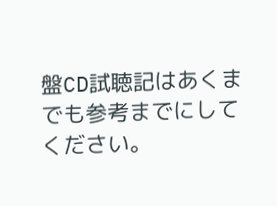盤CD試聴記はあくまでも参考までにしてください。